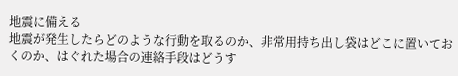地震に備える
地震が発生したらどのような行動を取るのか、非常用持ち出し袋はどこに置いておくのか、はぐれた場合の連絡手段はどうす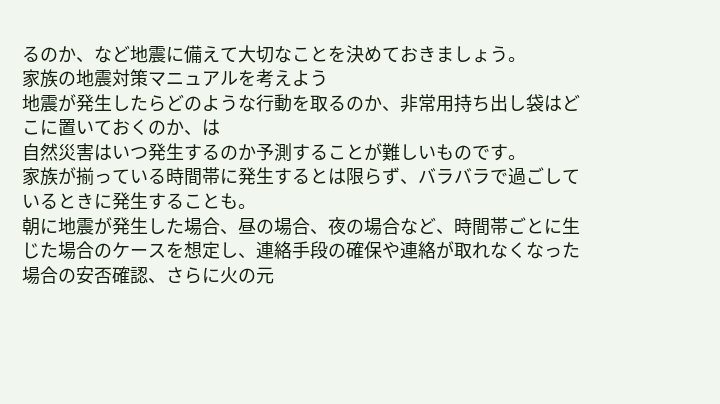るのか、など地震に備えて大切なことを決めておきましょう。
家族の地震対策マニュアルを考えよう
地震が発生したらどのような行動を取るのか、非常用持ち出し袋はどこに置いておくのか、は
自然災害はいつ発生するのか予測することが難しいものです。
家族が揃っている時間帯に発生するとは限らず、バラバラで過ごしているときに発生することも。
朝に地震が発生した場合、昼の場合、夜の場合など、時間帯ごとに生じた場合のケースを想定し、連絡手段の確保や連絡が取れなくなった場合の安否確認、さらに火の元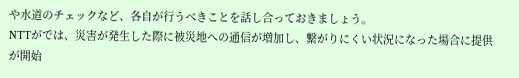や水道のチェックなど、各自が行うべきことを話し合っておきましょう。
NTTがでは、災害が発生した際に被災地への通信が増加し、繋がりにくい状況になった場合に提供が開始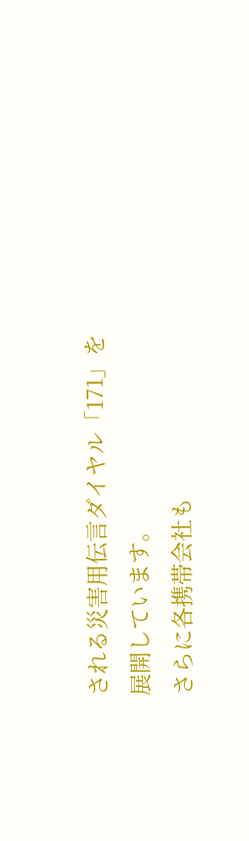される災害用伝言ダイヤル「171」を展開しています。
さらに各携帯会社も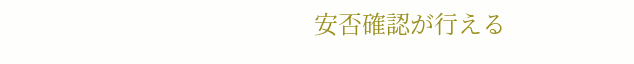安否確認が行える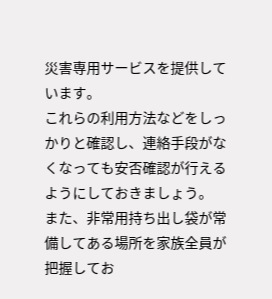災害専用サービスを提供しています。
これらの利用方法などをしっかりと確認し、連絡手段がなくなっても安否確認が行えるようにしておきましょう。
また、非常用持ち出し袋が常備してある場所を家族全員が把握してお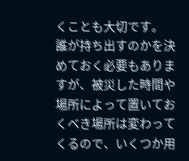くことも大切です。
誰が持ち出すのかを決めておく必要もありますが、被災した時間や場所によって置いておくべき場所は変わってくるので、いくつか用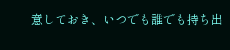意しておき、いつでも誰でも持ち出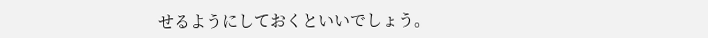せるようにしておくといいでしょう。